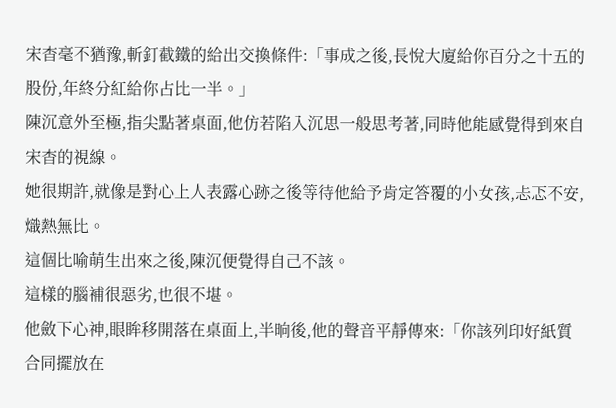宋杳毫不猶豫,斬釘截鐵的給出交換條件:「事成之後,長悅大廈給你百分之十五的股份,年終分紅給你占比一半。」
陳沉意外至極,指尖點著桌面,他仿若陷入沉思一般思考著,同時他能感覺得到來自宋杳的視線。
她很期許,就像是對心上人表露心跡之後等待他給予肯定答覆的小女孩,忐忑不安,熾熱無比。
這個比喻萌生出來之後,陳沉便覺得自己不該。
這樣的腦補很惡劣,也很不堪。
他斂下心神,眼眸移開落在桌面上,半晌後,他的聲音平靜傳來:「你該列印好紙質合同擺放在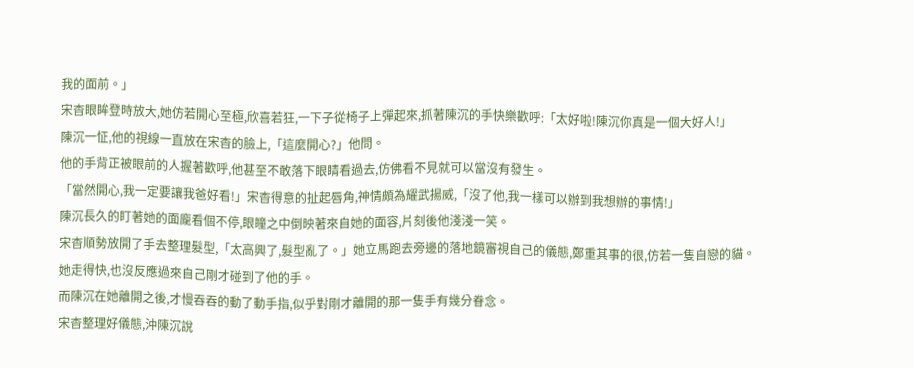我的面前。」
宋杳眼眸登時放大,她仿若開心至極,欣喜若狂,一下子從椅子上彈起來,抓著陳沉的手快樂歡呼:「太好啦!陳沉你真是一個大好人!」
陳沉一怔,他的視線一直放在宋杳的臉上,「這麼開心?」他問。
他的手背正被眼前的人握著歡呼,他甚至不敢落下眼睛看過去,仿佛看不見就可以當沒有發生。
「當然開心,我一定要讓我爸好看!」宋杳得意的扯起唇角,神情頗為耀武揚威,「沒了他,我一樣可以辦到我想辦的事情!」
陳沉長久的盯著她的面龐看個不停,眼瞳之中倒映著來自她的面容,片刻後他淺淺一笑。
宋杳順勢放開了手去整理髮型,「太高興了,髮型亂了。」她立馬跑去旁邊的落地鏡審視自己的儀態,鄭重其事的很,仿若一隻自戀的貓。
她走得快,也沒反應過來自己剛才碰到了他的手。
而陳沉在她離開之後,才慢吞吞的動了動手指,似乎對剛才離開的那一隻手有幾分眷念。
宋杳整理好儀態,沖陳沉說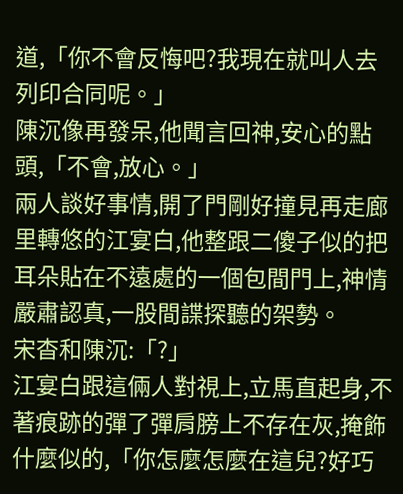道,「你不會反悔吧?我現在就叫人去列印合同呢。」
陳沉像再發呆,他聞言回神,安心的點頭,「不會,放心。」
兩人談好事情,開了門剛好撞見再走廊里轉悠的江宴白,他整跟二傻子似的把耳朵貼在不遠處的一個包間門上,神情嚴肅認真,一股間諜探聽的架勢。
宋杳和陳沉:「?」
江宴白跟這倆人對視上,立馬直起身,不著痕跡的彈了彈肩膀上不存在灰,掩飾什麼似的,「你怎麼怎麼在這兒?好巧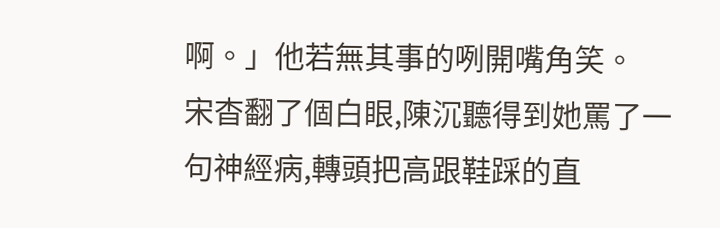啊。」他若無其事的咧開嘴角笑。
宋杳翻了個白眼,陳沉聽得到她罵了一句神經病,轉頭把高跟鞋踩的直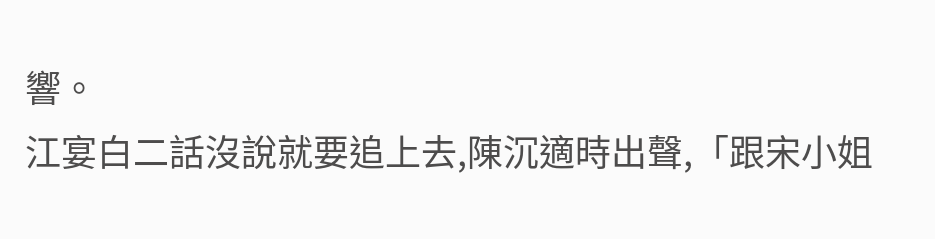響。
江宴白二話沒說就要追上去,陳沉適時出聲,「跟宋小姐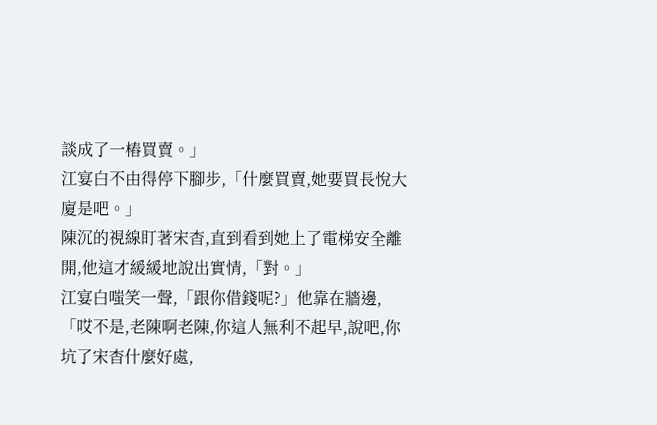談成了一樁買賣。」
江宴白不由得停下腳步,「什麼買賣,她要買長悅大廈是吧。」
陳沉的視線盯著宋杳,直到看到她上了電梯安全離開,他這才緩緩地說出實情,「對。」
江宴白嗤笑一聲,「跟你借錢呢?」他靠在牆邊,「哎不是,老陳啊老陳,你這人無利不起早,說吧,你坑了宋杳什麼好處,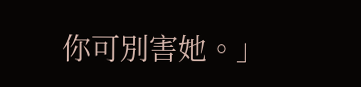你可別害她。」